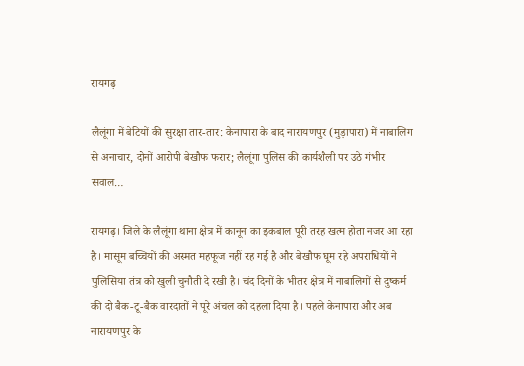रायगढ़

लैलूंगा में बेटियों की सुरक्षा तार-तार: केनापारा के बाद नारायणपुर (मुड़ापारा) में नाबालिग से अनाचार, दोनों आरोपी बेखौफ फरार; लैलूंगा पुलिस की कार्यशैली पर उठे गंभीर सवाल…

रायगढ़। जिले के लैलूंगा थाना क्षेत्र में कानून का इकबाल पूरी तरह खत्म होता नजर आ रहा है। मासूम बच्चियों की अस्मत महफूज नहीं रह गई है और बेखौफ घूम रहे अपराधियों ने पुलिसिया तंत्र को खुली चुनौती दे रखी है। चंद दिनों के भीतर क्षेत्र में नाबालिगों से दुष्कर्म की दो बैक-टू-बैक वारदातों ने पूरे अंचल को दहला दिया है। पहले केनापारा और अब नारायणपुर के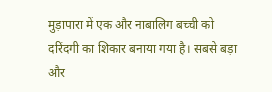मुड़ापारा में एक और नाबालिग बच्ची को दरिंदगी का शिकार बनाया गया है। सबसे बड़ा और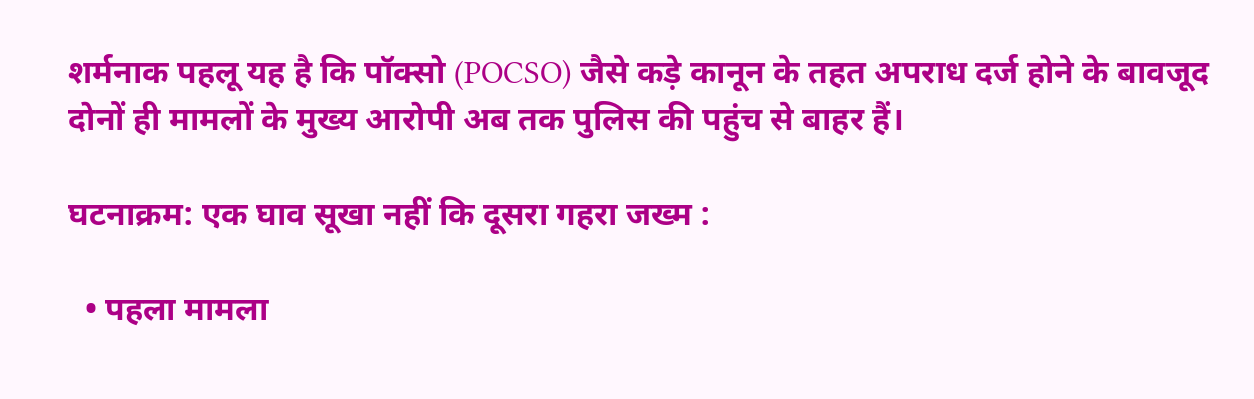शर्मनाक पहलू यह है कि पॉक्सो (POCSO) जैसे कड़े कानून के तहत अपराध दर्ज होने के बावजूद दोनों ही मामलों के मुख्य आरोपी अब तक पुलिस की पहुंच से बाहर हैं।

घटनाक्रम: एक घाव सूखा नहीं कि दूसरा गहरा जख्म :

  • पहला मामला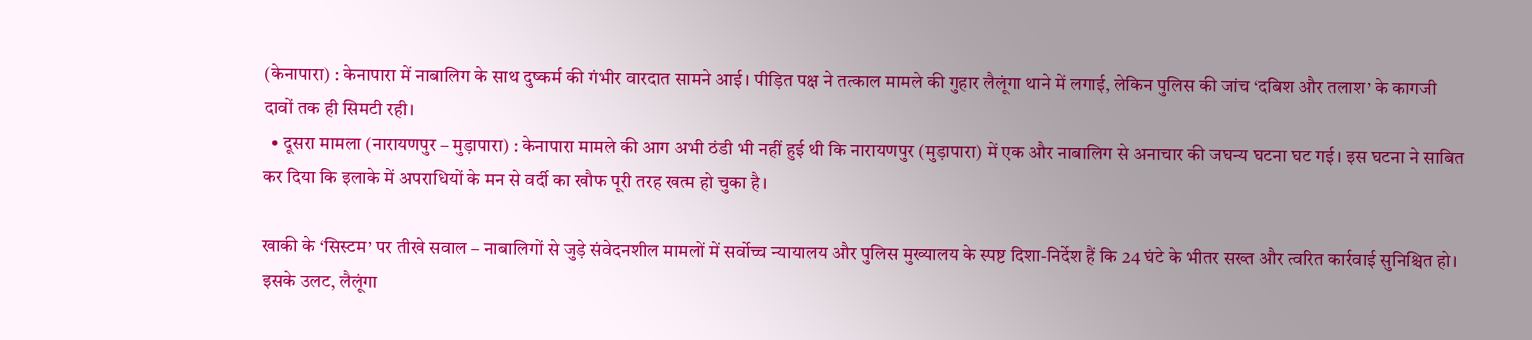(केनापारा) : केनापारा में नाबालिग के साथ दुष्कर्म की गंभीर वारदात सामने आई। पीड़ित पक्ष ने तत्काल मामले की गुहार लैलूंगा थाने में लगाई, लेकिन पुलिस की जांच ‘दबिश और तलाश’ के कागजी दावों तक ही सिमटी रही।
  • दूसरा मामला (नारायणपुर – मुड़ापारा) : केनापारा मामले की आग अभी ठंडी भी नहीं हुई थी कि नारायणपुर (मुड़ापारा) में एक और नाबालिग से अनाचार की जघन्य घटना घट गई। इस घटना ने साबित कर दिया कि इलाके में अपराधियों के मन से वर्दी का खौफ पूरी तरह खत्म हो चुका है।

खाकी के ‘सिस्टम’ पर तीखे सवाल – नाबालिगों से जुड़े संवेदनशील मामलों में सर्वोच्च न्यायालय और पुलिस मुख्यालय के स्पष्ट दिशा-निर्देश हैं कि 24 घंटे के भीतर सख्त और त्वरित कार्रवाई सुनिश्चित हो। इसके उलट, लैलूंगा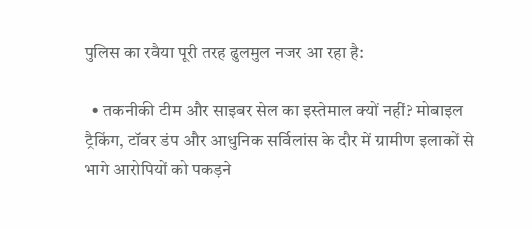पुलिस का रवैया पूरी तरह ढुलमुल नजर आ रहा है:

  • तकनीकी टीम और साइबर सेल का इस्तेमाल क्यों नहीं? मोबाइल ट्रैकिंग, टॉवर डंप और आधुनिक सर्विलांस के दौर में ग्रामीण इलाकों से भागे आरोपियों को पकड़ने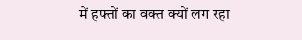में हफ्तों का वक्त क्यों लग रहा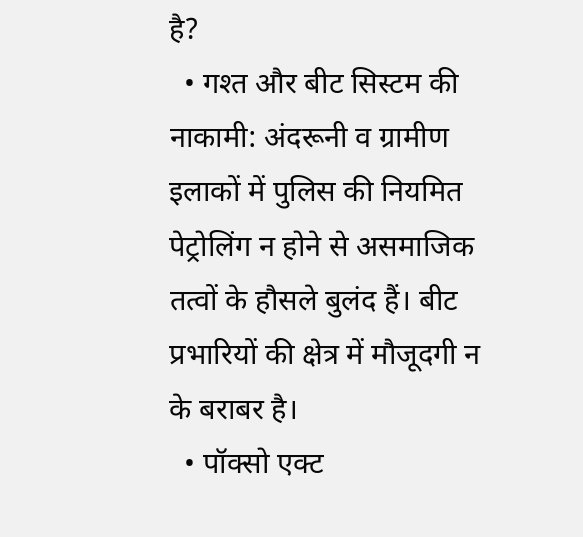है?
  • गश्त और बीट सिस्टम की नाकामी: अंदरूनी व ग्रामीण इलाकों में पुलिस की नियमित पेट्रोलिंग न होने से असमाजिक तत्वों के हौसले बुलंद हैं। बीट प्रभारियों की क्षेत्र में मौजूदगी न के बराबर है।
  • पॉक्सो एक्ट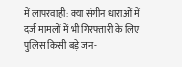में लापरवाही: क्या संगीन धाराओं में दर्ज मामलों में भी गिरफ्तारी के लिए पुलिस किसी बड़े जन-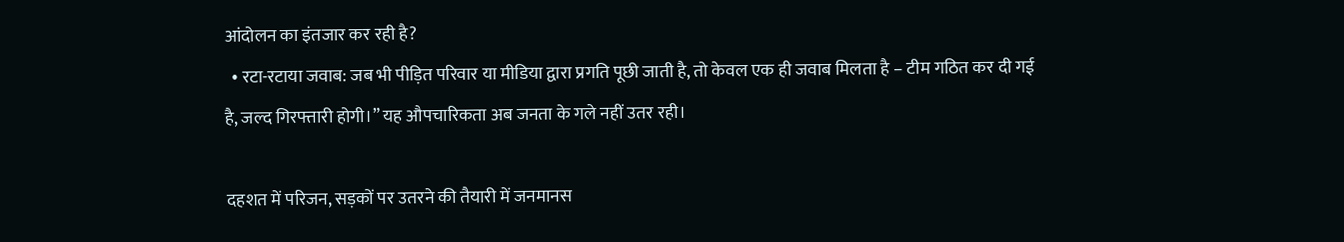आंदोलन का इंतजार कर रही है?
  • रटा-रटाया जवाब: जब भी पीड़ित परिवार या मीडिया द्वारा प्रगति पूछी जाती है, तो केवल एक ही जवाब मिलता है – टीम गठित कर दी गई है, जल्द गिरफ्तारी होगी।” यह औपचारिकता अब जनता के गले नहीं उतर रही।

दहशत में परिजन, सड़कों पर उतरने की तैयारी में जनमानस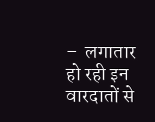–  लगातार हो रही इन वारदातों से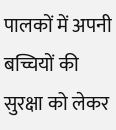पालकों में अपनी बच्चियों की सुरक्षा को लेकर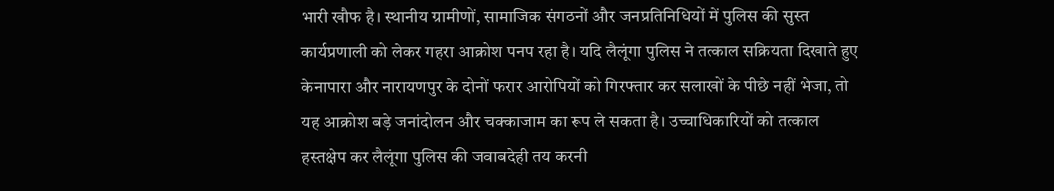भारी खौफ है। स्थानीय ग्रामीणों, सामाजिक संगठनों और जनप्रतिनिधियों में पुलिस की सुस्त कार्यप्रणाली को लेकर गहरा आक्रोश पनप रहा है। यदि लैलूंगा पुलिस ने तत्काल सक्रियता दिखाते हुए केनापारा और नारायणपुर के दोनों फरार आरोपियों को गिरफ्तार कर सलाखों के पीछे नहीं भेजा, तो यह आक्रोश बड़े जनांदोलन और चक्काजाम का रूप ले सकता है। उच्चाधिकारियों को तत्काल हस्तक्षेप कर लैलूंगा पुलिस की जवाबदेही तय करनी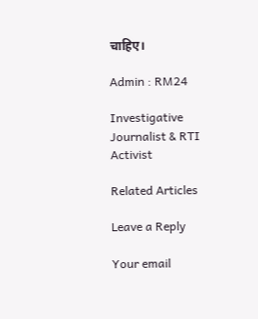चाहिए।

Admin : RM24

Investigative Journalist & RTI Activist

Related Articles

Leave a Reply

Your email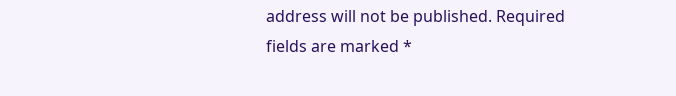address will not be published. Required fields are marked *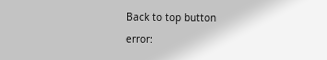Back to top button
error: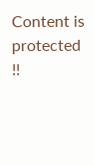Content is protected !!